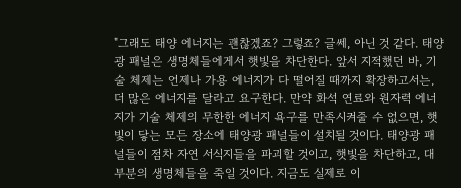"그래도 태양 에너지는 괜찮겠죠? 그렇죠? 글쎄, 아닌 것 같다. 태양광 패널은 생명체들에게서 햇빛을 차단한다. 앞서 지적했던 바, 기술 체제는 언제나 가용 에너지가 다 떨어질 때까지 확장하고서는, 더 많은 에너지를 달라고 요구한다. 만약 화석 연료와 원자력 에너지가 기술 체제의 무한한 에너지 욕구를 만족시켜줄 수 없으면, 햇빛이 닿는 모든 장소에 태양광 패널들이 설치될 것이다. 태양광 패널들이 점차 자연 서식지들을 파괴할 것이고, 햇빛을 차단하고, 대부분의 생명체들을 죽일 것이다. 지금도 실제로 이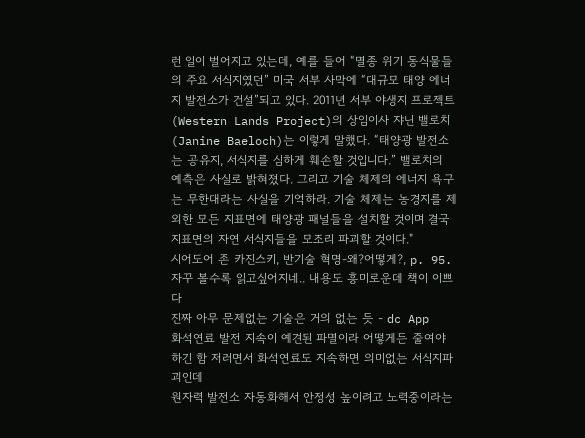런 일이 벌어지고 있는데, 예를 들어 “멸종 위기 동식물들의 주요 서식지였던” 미국 서부 사막에 “대규모 태양 에너지 발전소가 건설”되고 있다. 2011년 서부 야생지 프로젝트(Western Lands Project)의 상임이사 쟈닌 밸로치(Janine Baeloch)는 이렇게 말했다. “태양광 발전소는 공유지, 서식지를 심하게 훼손할 것입니다.” 밸로치의 예측은 사실로 밝혀졌다. 그리고 기술 체제의 에너지 욕구는 무한대라는 사실을 기억하라. 기술 체제는 농경지를 제외한 모든 지표면에 태양광 패널들을 설치할 것이며 결국 지표면의 자연 서식지들을 모조리 파괴할 것이다."
시어도어 존 카진스키, 반기술 혁명-왜?어떻게?, p. 95.
자꾸 볼수록 읽고싶어지네.. 내용도 흥미로운데 책이 이쁘다
진짜 아무 문제없는 기술은 거의 없는 듯 - dc App
화석연료 발전 지속이 예견된 파멸이라 어떻게든 줄여야 하긴 함 저러면서 화석연료도 지속하면 의미없는 서식지파괴인데
원자력 발전소 자동화해서 안정성 높이려고 노력중이라는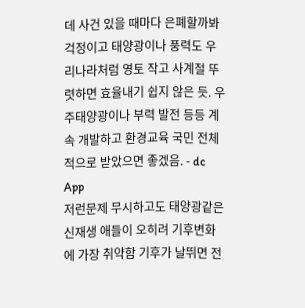데 사건 있을 때마다 은폐할까봐 걱정이고 태양광이나 풍력도 우리나라처럼 영토 작고 사계절 뚜렷하면 효율내기 쉽지 않은 듯. 우주태양광이나 부력 발전 등등 계속 개발하고 환경교육 국민 전체적으로 받았으면 좋겠음. - dc App
저런문제 무시하고도 태양광같은 신재생 애들이 오히려 기후변화에 가장 취약함 기후가 날뛰면 전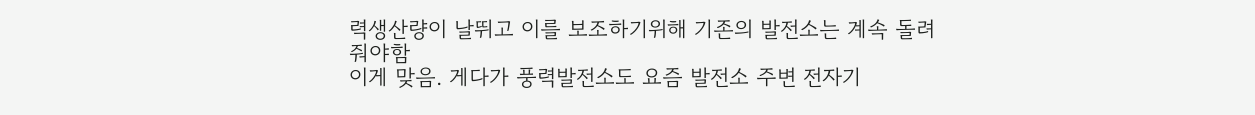력생산량이 날뛰고 이를 보조하기위해 기존의 발전소는 계속 돌려줘야함
이게 맞음. 게다가 풍력발전소도 요즘 발전소 주변 전자기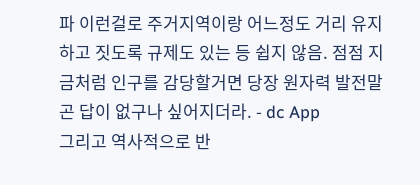파 이런걸로 주거지역이랑 어느정도 거리 유지하고 짓도록 규제도 있는 등 쉽지 않음. 점점 지금처럼 인구를 감당할거면 당장 원자력 발전말곤 답이 없구나 싶어지더라. - dc App
그리고 역사적으로 반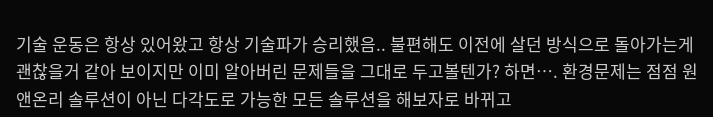기술 운동은 항상 있어왔고 항상 기술파가 승리했음.. 불편해도 이전에 살던 방식으로 돌아가는게 괜찮을거 같아 보이지만 이미 알아버린 문제들을 그대로 두고볼텐가? 하면…. 환경문제는 점점 원앤온리 솔루션이 아닌 다각도로 가능한 모든 솔루션을 해보자로 바뀌고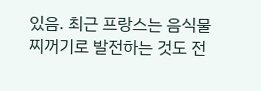있음. 최근 프랑스는 음식물 찌꺼기로 발전하는 것도 전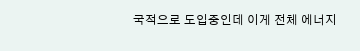국적으로 도입중인데 이게 전체 에너지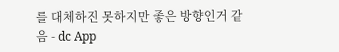를 대체하진 못하지만 좋은 방향인거 같음 - dc App